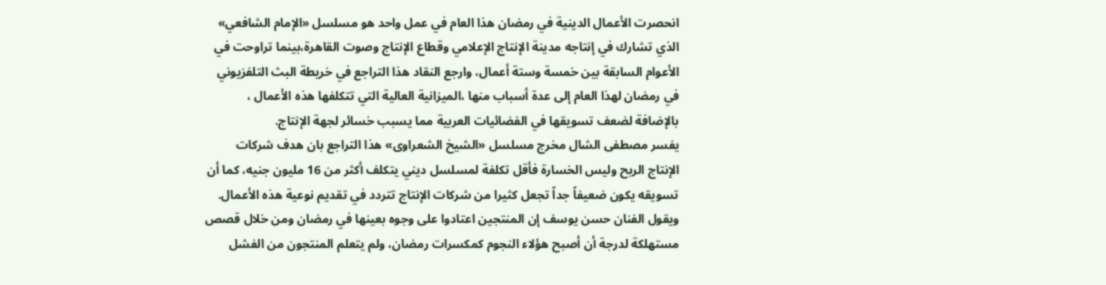انحصرت الأعمال الدينية في رمضان هذا العام في عمل واحد هو مسلسل «الإمام الشافعي» الذي تشارك في إنتاجه مدينة الإنتاج الإعلامي وقطاع الإنتاج وصوت القاهرة،بينما تراوحت في الأعوام السابقة بين خمسة وستة أعمال، وارجع النقاد هذا التراجع في خريطة البث التلفزيوني في رمضان لهذا العام إلى عدة أسباب منها ،الميزانية العالية التي تتكلفها هذه الأعمال ، بالإضافة لضعف تسويقها في الفضائيات العربية مما يسبب خسائر لجهة الإنتاج.
يفسر مصطفى الشال مخرج مسلسل «الشيخ الشعراوى» هذا التراجع بان هدف شركات الإنتاج الربح وليس الخسارة فأقل تكلفة لمسلسل ديني يتكلف أكثر من 16 مليون جنيه، كما أن تسويقه يكون ضعيفاً جداً تجعل كثيرا من شركات الإنتاج تتردد في تقديم نوعية هذه الأعمال.
ويقول الفنان حسن يوسف إن المنتجين اعتادوا على وجوه بعينها في رمضان ومن خلال قصص مستهلكة لدرجة أن أصبح هؤلاء النجوم كمكسرات رمضان، ولم يتعلم المنتجون من الفشل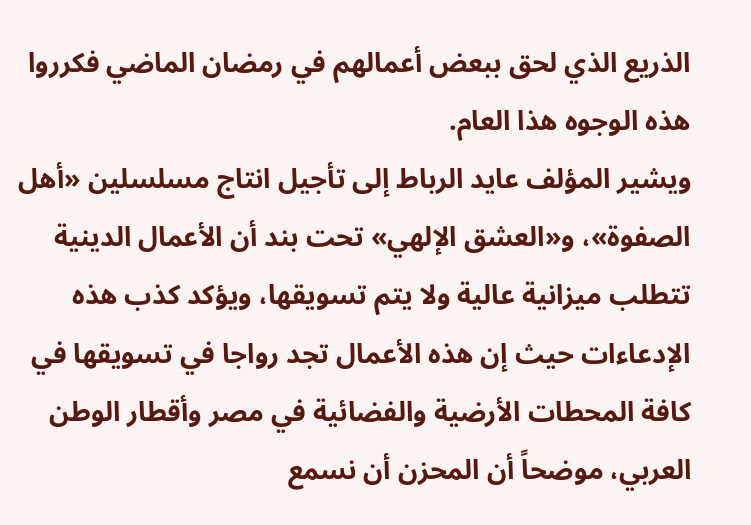الذريع الذي لحق ببعض أعمالهم في رمضان الماضي فكرروا هذه الوجوه هذا العام.
ويشير المؤلف عايد الرباط إلى تأجيل انتاج مسلسلين «أهل الصفوة»، و«العشق الإلهي» تحت بند أن الأعمال الدينية تتطلب ميزانية عالية ولا يتم تسويقها، ويؤكد كذب هذه الإدعاءات حيث إن هذه الأعمال تجد رواجا في تسويقها في كافة المحطات الأرضية والفضائية في مصر وأقطار الوطن العربي، موضحاً أن المحزن أن نسمع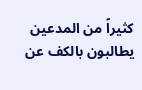كثيراً من المدعين يطالبون بالكف عن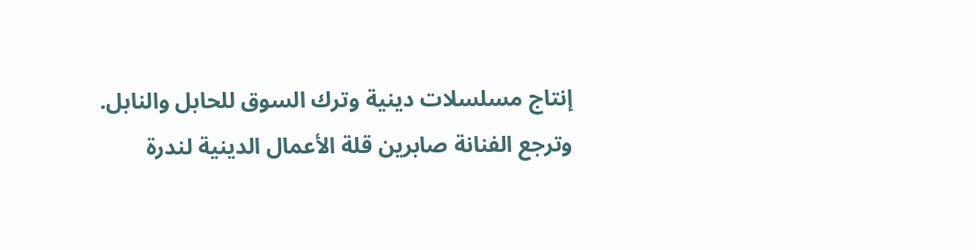إنتاج مسلسلات دينية وترك السوق للحابل والنابل.
وترجع الفنانة صابرين قلة الأعمال الدينية لندرة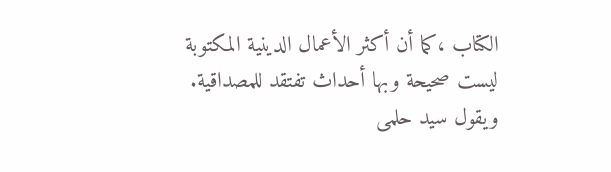الكتاب ،كما أن أكثر الأعمال الدينية المكتوبة ليست صحيحة وبها أحداث تفتقد للمصداقية. ويقول سيد حلمى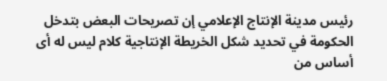رئيس مدينة الإنتاج الإعلامي إن تصريحات البعض بتدخل الحكومة في تحديد شكل الخريطة الإنتاجية كلام ليس له أى أساس من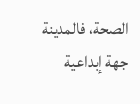الصحة، فالمدينة جهة إبداعية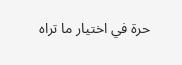حرة في اختيار ما تراه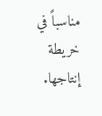مناسباً في خريطة إنتاجها.